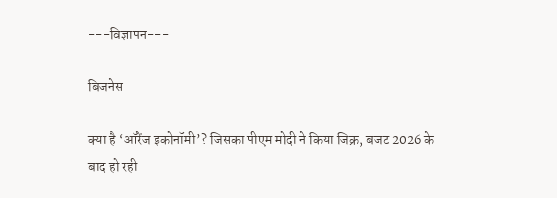---विज्ञापन---

बिजनेस

क्या है ‘ऑरेंज इकोनॉमी’? जिसका पीएम मोदी ने किया जिक्र, बजट 2026 के बाद हो रही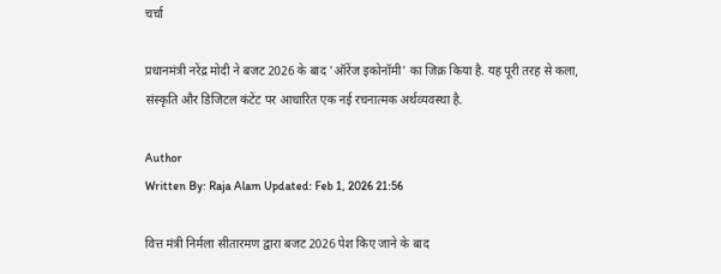चर्चा

प्रधानमंत्री नरेंद्र मोदी ने बजट 2026 के बाद 'ऑरेंज इकोनॉमी' का जिक्र किया है. यह पूरी तरह से कला, संस्कृति और डिजिटल कंटेंट पर आधारित एक नई रचनात्मक अर्थव्यवस्था है.

Author
Written By: Raja Alam Updated: Feb 1, 2026 21:56

वित्त मंत्री निर्मला सीतारमण द्वारा बजट 2026 पेश किए जाने के बाद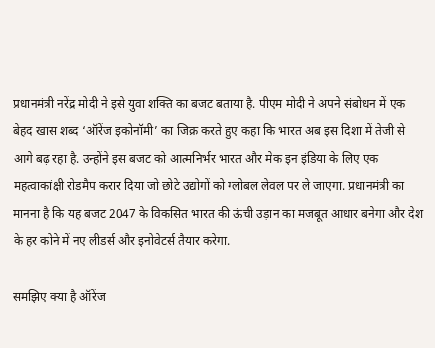प्रधानमंत्री नरेंद्र मोदी ने इसे युवा शक्ति का बजट बताया है. पीएम मोदी ने अपने संबोधन में एक बेहद खास शब्द ‘ऑरेंज इकोनॉमी’ का जिक्र करते हुए कहा कि भारत अब इस दिशा में तेजी से आगे बढ़ रहा है. उन्होंने इस बजट को आत्मनिर्भर भारत और मेक इन इंडिया के लिए एक महत्वाकांक्षी रोडमैप करार दिया जो छोटे उद्योगों को ग्लोबल लेवल पर ले जाएगा. प्रधानमंत्री का मानना है कि यह बजट 2047 के विकसित भारत की ऊंची उड़ान का मजबूत आधार बनेगा और देश के हर कोने में नए लीडर्स और इनोवेटर्स तैयार करेगा.

समझिए क्या है ऑरेंज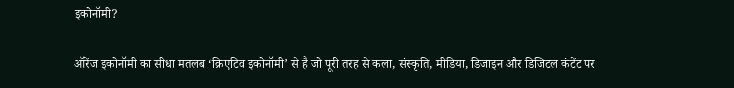इकोनॉमी?

ऑरेंज इकोनॉमी का सीधा मतलब ‘क्रिएटिव इकोनॉमी’ से है जो पूरी तरह से कला, संस्कृति, मीडिया, डिजाइन और डिजिटल कंटेंट पर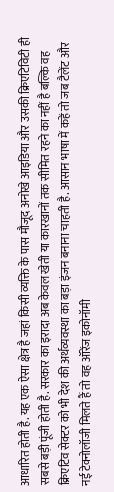आधारित होती है. यह एक ऐसा क्षेत्र है जहां किसी व्यक्ति के पास मौजूद अनोखे आइडिया और उसकी क्रिएटिविटी ही सबसे बड़ी पूंजी होती है. सरकार का इरादा अब केवल खेती या कारखानों तक सीमित रहने का नहीं है बल्कि वह क्रिएटिव सेक्टर को भी देश की अर्थव्यवस्था का बड़ा इंजन बनाना चाहती है. आसान भाषा में कहें तो जब टैलेंट और नई टेक्नोलॉजी मिलते हैं तो वह ऑरेंज इकोनॉमी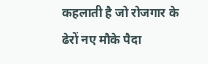कहलाती है जो रोजगार के ढेरों नए मौके पैदा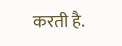करती है.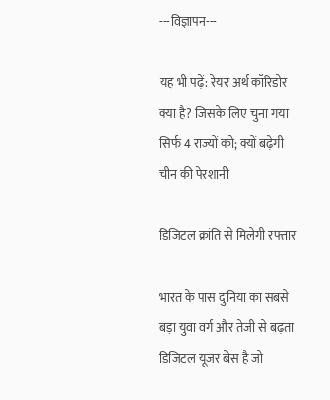---विज्ञापन---

यह भी पढ़ें: रेयर अर्थ कॉरिडोर क्या है? जिसके लिए चुना गया सिर्फ 4 राज्यों को; क्यों बढ़ेगी चीन की पेरशानी

डिजिटल क्रांति से मिलेगी रफ्तार

भारत के पास दुनिया का सबसे बड़ा युवा वर्ग और तेजी से बढ़ता डिजिटल यूजर बेस है जो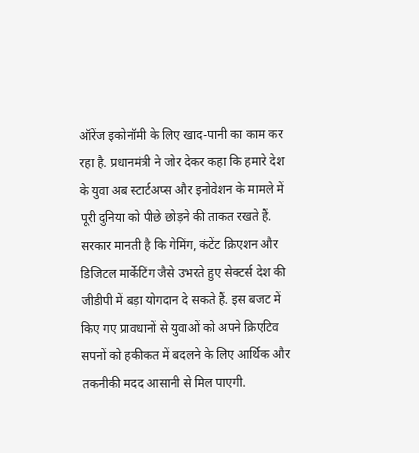ऑरेंज इकोनॉमी के लिए खाद-पानी का काम कर रहा है. प्रधानमंत्री ने जोर देकर कहा कि हमारे देश के युवा अब स्टार्टअप्स और इनोवेशन के मामले में पूरी दुनिया को पीछे छोड़ने की ताकत रखते हैं. सरकार मानती है कि गेमिंग, कंटेंट क्रिएशन और डिजिटल मार्केटिंग जैसे उभरते हुए सेक्टर्स देश की जीडीपी में बड़ा योगदान दे सकते हैं. इस बजट में किए गए प्रावधानों से युवाओं को अपने क्रिएटिव सपनों को हकीकत में बदलने के लिए आर्थिक और तकनीकी मदद आसानी से मिल पाएगी.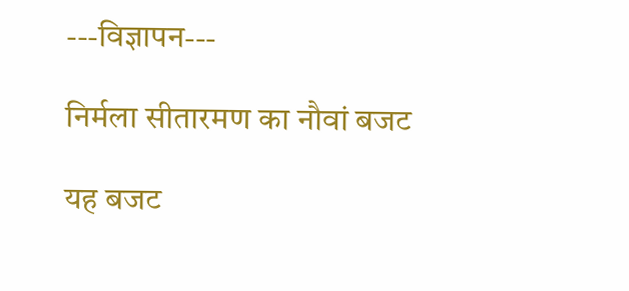---विज्ञापन---

निर्मला सीतारमण का नौवां बजट

यह बजट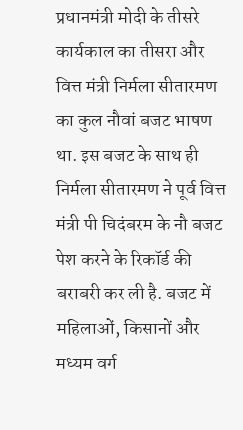प्रधानमंत्री मोदी के तीसरे कार्यकाल का तीसरा और वित्त मंत्री निर्मला सीतारमण का कुल नौवां बजट भाषण था. इस बजट के साथ ही निर्मला सीतारमण ने पूर्व वित्त मंत्री पी चिदंबरम के नौ बजट पेश करने के रिकॉर्ड की बराबरी कर ली है. बजट में महिलाओं, किसानों और मध्यम वर्ग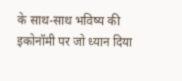के साथ-साथ भविष्य की इकोनॉमी पर जो ध्यान दिया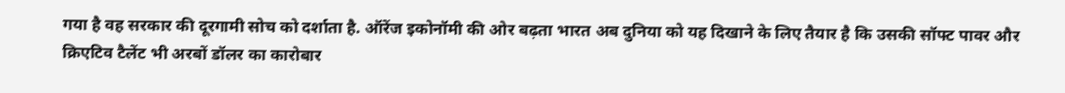गया है वह सरकार की दूरगामी सोच को दर्शाता है. ऑरेंज इकोनॉमी की ओर बढ़ता भारत अब दुनिया को यह दिखाने के लिए तैयार है कि उसकी सॉफ्ट पावर और क्रिएटिव टैलेंट भी अरबों डॉलर का कारोबार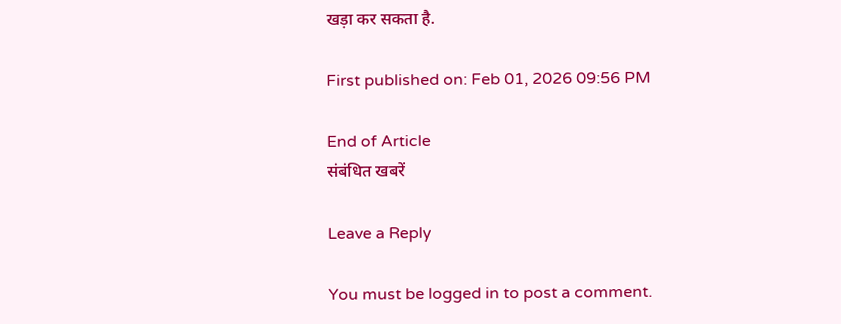खड़ा कर सकता है.

First published on: Feb 01, 2026 09:56 PM

End of Article
संबंधित खबरें

Leave a Reply

You must be logged in to post a comment.